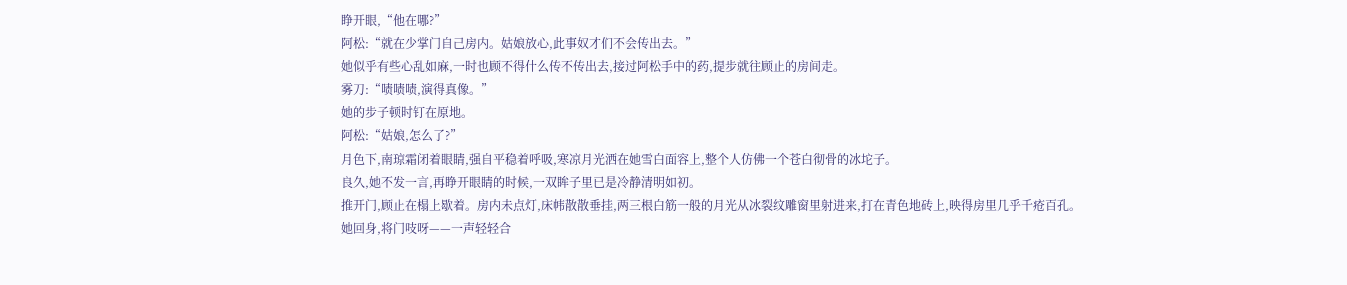睁开眼,“他在哪?”
阿松:“就在少掌门自己房内。姑娘放心,此事奴才们不会传出去。”
她似乎有些心乱如麻,一时也顾不得什么传不传出去,接过阿松手中的药,提步就往顾止的房间走。
雾刀:“啧啧啧,演得真像。”
她的步子顿时钉在原地。
阿松:“姑娘,怎么了?”
月色下,南琼霜闭着眼睛,强自平稳着呼吸,寒凉月光洒在她雪白面容上,整个人仿佛一个苍白彻骨的冰坨子。
良久,她不发一言,再睁开眼睛的时候,一双眸子里已是冷静清明如初。
推开门,顾止在榻上歇着。房内未点灯,床帏散散垂挂,两三根白筋一般的月光从冰裂纹雕窗里射进来,打在青色地砖上,映得房里几乎千疮百孔。
她回身,将门吱呀——一声轻轻合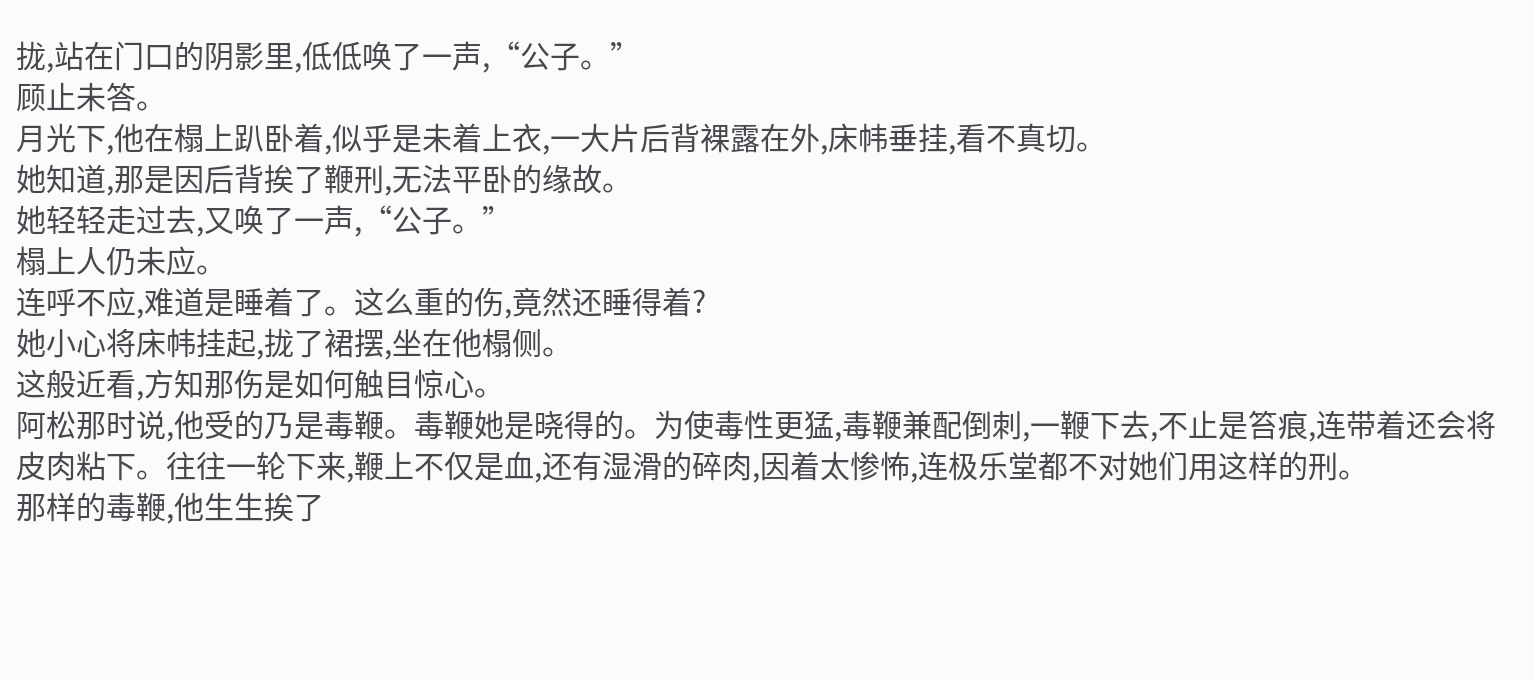拢,站在门口的阴影里,低低唤了一声,“公子。”
顾止未答。
月光下,他在榻上趴卧着,似乎是未着上衣,一大片后背裸露在外,床帏垂挂,看不真切。
她知道,那是因后背挨了鞭刑,无法平卧的缘故。
她轻轻走过去,又唤了一声,“公子。”
榻上人仍未应。
连呼不应,难道是睡着了。这么重的伤,竟然还睡得着?
她小心将床帏挂起,拢了裙摆,坐在他榻侧。
这般近看,方知那伤是如何触目惊心。
阿松那时说,他受的乃是毒鞭。毒鞭她是晓得的。为使毒性更猛,毒鞭兼配倒刺,一鞭下去,不止是笞痕,连带着还会将皮肉粘下。往往一轮下来,鞭上不仅是血,还有湿滑的碎肉,因着太惨怖,连极乐堂都不对她们用这样的刑。
那样的毒鞭,他生生挨了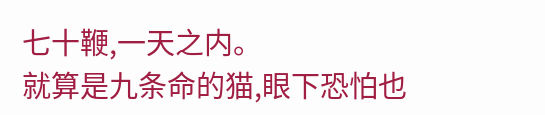七十鞭,一天之内。
就算是九条命的猫,眼下恐怕也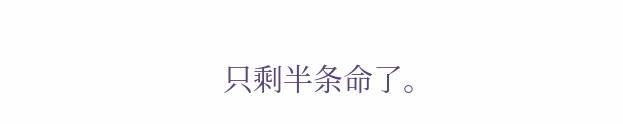只剩半条命了。